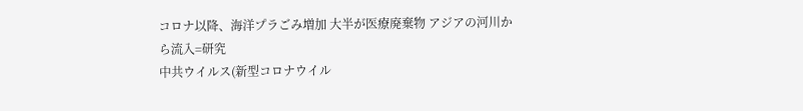コロナ以降、海洋プラごみ増加 大半が医療廃棄物 アジアの河川から流入=研究
中共ウイルス(新型コロナウイル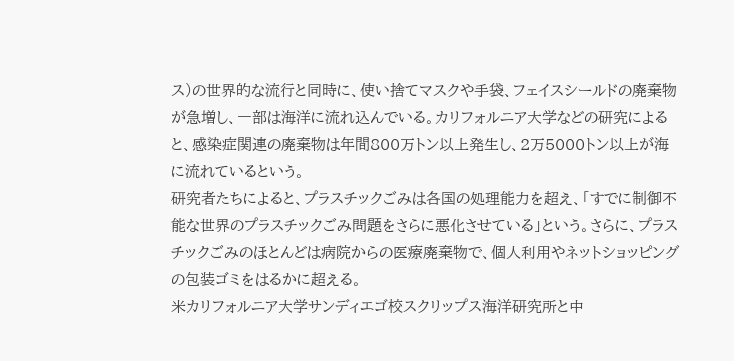ス)の世界的な流行と同時に、使い捨てマスクや手袋、フェイスシールドの廃棄物が急増し、一部は海洋に流れ込んでいる。カリフォルニア大学などの研究によると、感染症関連の廃棄物は年間800万トン以上発生し、2万5000トン以上が海に流れているという。
研究者たちによると、プラスチックごみは各国の処理能力を超え、「すでに制御不能な世界のプラスチックごみ問題をさらに悪化させている」という。さらに、プラスチックごみのほとんどは病院からの医療廃棄物で、個人利用やネットショッピングの包装ゴミをはるかに超える。
米カリフォルニア大学サンディエゴ校スクリップス海洋研究所と中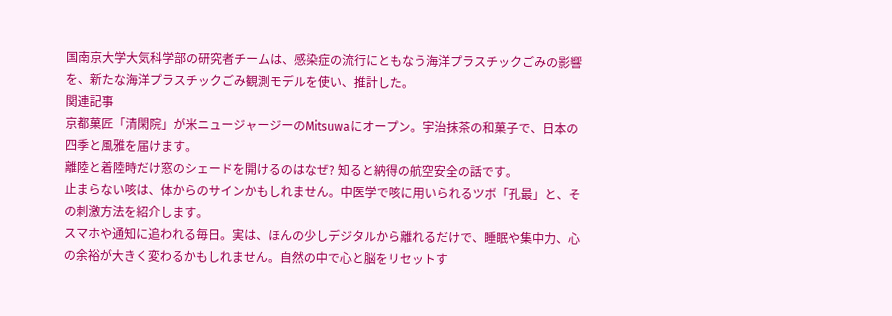国南京大学大気科学部の研究者チームは、感染症の流行にともなう海洋プラスチックごみの影響を、新たな海洋プラスチックごみ観測モデルを使い、推計した。
関連記事
京都菓匠「清閑院」が米ニュージャージーのMitsuwaにオープン。宇治抹茶の和菓子で、日本の四季と風雅を届けます。
離陸と着陸時だけ窓のシェードを開けるのはなぜ? 知ると納得の航空安全の話です。
止まらない咳は、体からのサインかもしれません。中医学で咳に用いられるツボ「孔最」と、その刺激方法を紹介します。
スマホや通知に追われる毎日。実は、ほんの少しデジタルから離れるだけで、睡眠や集中力、心の余裕が大きく変わるかもしれません。自然の中で心と脳をリセットす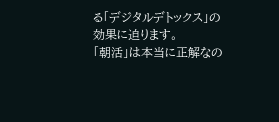る「デジタルデトックス」の効果に迫ります。
「朝活」は本当に正解なの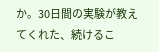か。30日間の実験が教えてくれた、続けるこ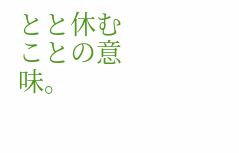とと休むことの意味。